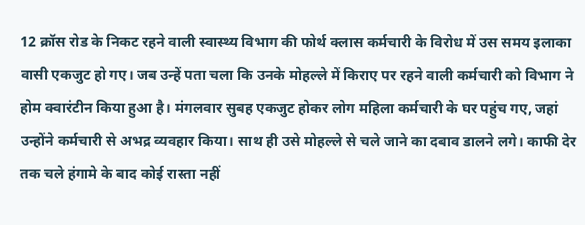12 क्रॉस रोड के निकट रहने वाली स्वास्थ्य विभाग की फोर्थ क्लास कर्मचारी के विरोध में उस समय इलाका वासी एकजुट हो गए। जब उन्हें पता चला कि उनके मोहल्ले में किराए पर रहने वाली कर्मचारी को विभाग ने होम क्वारंटीन किया हुआ है। मंगलवार सुबह एकजुट होकर लोग महिला कर्मचारी के घर पहुंच गए, जहां उन्होंने कर्मचारी से अभद्र व्यवहार किया। साथ ही उसे मोहल्ले से चले जाने का दबाव डालने लगे। काफी देर तक चले हंगामे के बाद कोई रास्ता नहीं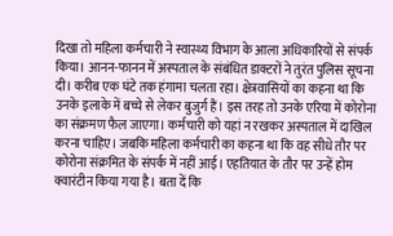दिखा तो महिला कर्मचारी ने स्वास्थ्य विभाग के आला अधिकारियों से संपर्क किया। आनन-फानन में अस्पताल के संबंधित डाक्टरों ने तुरंत पुलिस सूचना दी। करीब एक घंटे तक हंगामा चलता रहा। क्षेत्रवासियों का कहना था कि उनके इलाके में बच्चे से लेकर बुजुर्ग हैं। इस तरह तो उनके एरिया में कोरोना का संक्रमण फैल जाएगा। कर्मचारी को यहां न रखकर अस्पताल में दाखिल करना चाहिए। जबकि महिला कर्मचारी का कहना था कि वह सीधे तौर पर कोरोना संक्रमित के संपर्क में नहीं आई। एहतियात के तौर पर उन्हें होम क्वारंटीन किया गया है। बता दें कि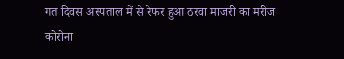गत दिवस अस्पताल में से रेफर हुआ ठरवा माजरी का मरीज कोरोना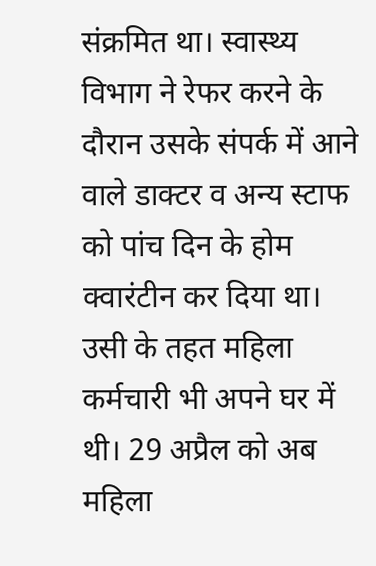संक्रमित था। स्वास्थ्य विभाग ने रेफर करने के दौरान उसके संपर्क में आने वाले डाक्टर व अन्य स्टाफ को पांच दिन के होम क्वारंटीन कर दिया था। उसी के तहत महिला कर्मचारी भी अपने घर में थी। 29 अप्रैल को अब महिला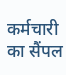कर्मचारी का सैंपल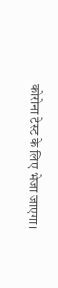कोरोना टेस्ट के लिए भेजा जाएगा।